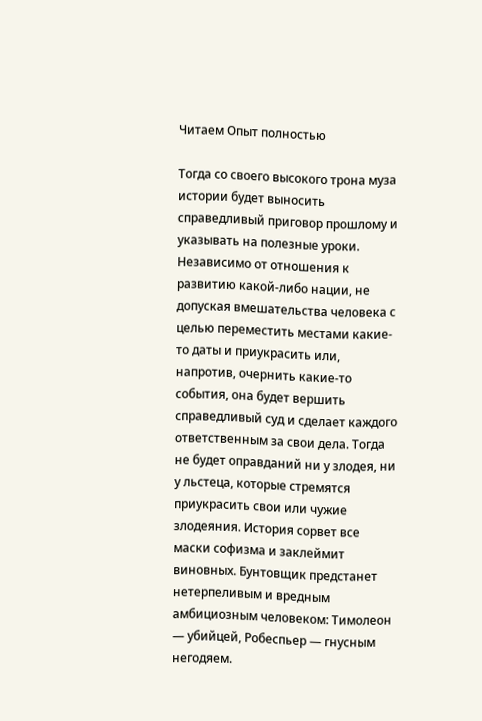Читаем Опыт полностью

Тогда со своего высокого трона муза истории будет выносить справедливый приговор прошлому и указывать на полезные уроки. Независимо от отношения к развитию какой-либо нации, не допуская вмешательства человека с целью переместить местами какие-то даты и приукрасить или, напротив, очернить какие-то события, она будет вершить справедливый суд и сделает каждого ответственным за свои дела. Тогда не будет оправданий ни у злодея, ни у льстеца, которые стремятся приукрасить свои или чужие злодеяния. История сорвет все маски софизма и заклеймит виновных. Бунтовщик предстанет нетерпеливым и вредным амбициозным человеком: Тимолеон — убийцей, Робеспьер — гнусным негодяем.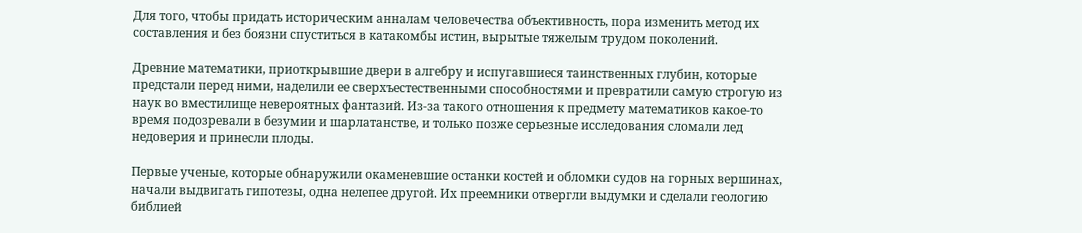Для того, чтобы придать историческим анналам человечества объективность, пора изменить метод их составления и без боязни спуститься в катакомбы истин, вырытые тяжелым трудом поколений.

Древние математики, приоткрывшие двери в алгебру и испугавшиеся таинственных глубин, которые предстали перед ними, наделили ее сверхъестественными способностями и превратили самую строгую из наук во вместилище невероятных фантазий. Из-за такого отношения к предмету математиков какое-то время подозревали в безумии и шарлатанстве, и только позже серьезные исследования сломали лед недоверия и принесли плоды.

Первые ученые, которые обнаружили окаменевшие останки костей и обломки судов на горных вершинах, начали выдвигать гипотезы, одна нелепее другой. Их преемники отвергли выдумки и сделали геологию библией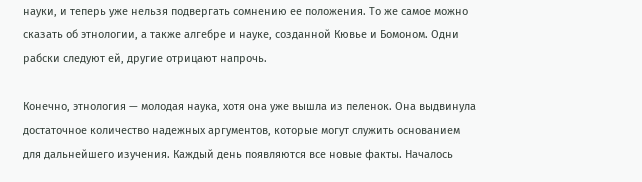науки, и теперь уже нельзя подвергать сомнению ее положения. То же самое можно сказать об этнологии, а также алгебре и науке, созданной Кювье и Бомоном. Одни рабски следуют ей, другие отрицают напрочь.

Конечно, этнология — молодая наука, хотя она уже вышла из пеленок. Она выдвинула достаточное количество надежных аргументов, которые могут служить основанием для дальнейшего изучения. Каждый день появляются все новые факты. Началось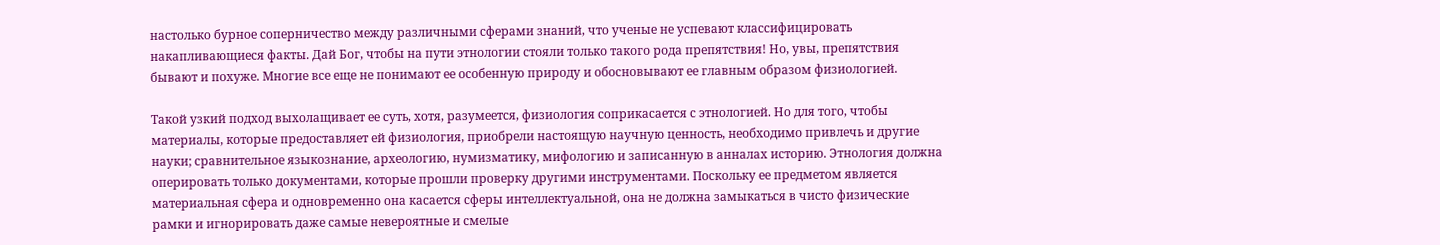настолько бурное соперничество между различными сферами знаний, что ученые не успевают классифицировать накапливающиеся факты. Дай Бог, чтобы на пути этнологии стояли только такого рода препятствия! Но, увы, препятствия бывают и похуже. Многие все еще не понимают ее особенную природу и обосновывают ее главным образом физиологией.

Такой узкий подход выхолащивает ее суть, хотя, разумеется, физиология соприкасается с этнологией. Но для того, чтобы материалы, которые предоставляет ей физиология, приобрели настоящую научную ценность, необходимо привлечь и другие науки; сравнительное языкознание, археологию, нумизматику, мифологию и записанную в анналах историю. Этнология должна оперировать только документами, которые прошли проверку другими инструментами. Поскольку ее предметом является материальная сфера и одновременно она касается сферы интеллектуальной, она не должна замыкаться в чисто физические рамки и игнорировать даже самые невероятные и смелые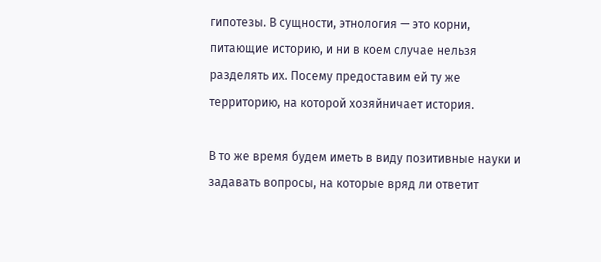гипотезы. В сущности, этнология — это корни, питающие историю, и ни в коем случае нельзя разделять их. Посему предоставим ей ту же территорию, на которой хозяйничает история.

В то же время будем иметь в виду позитивные науки и задавать вопросы, на которые вряд ли ответит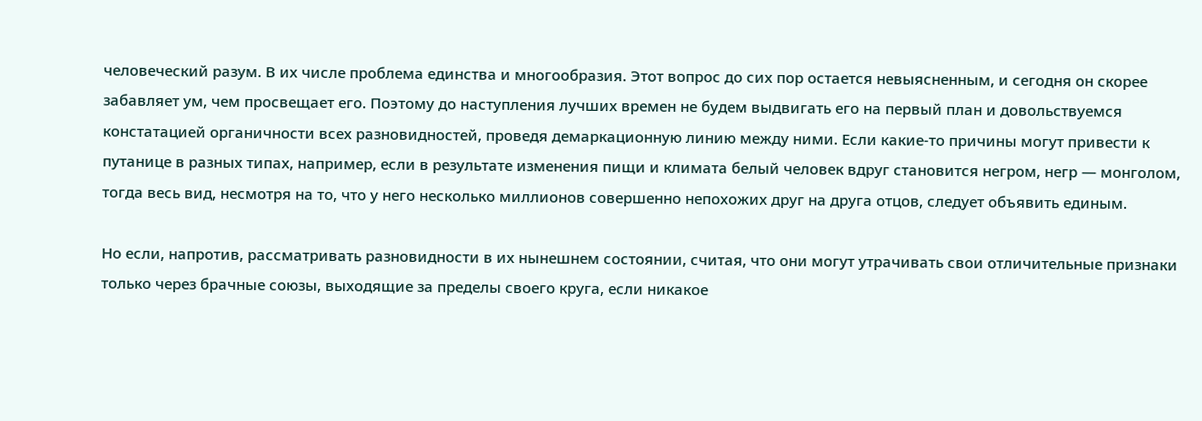человеческий разум. В их числе проблема единства и многообразия. Этот вопрос до сих пор остается невыясненным, и сегодня он скорее забавляет ум, чем просвещает его. Поэтому до наступления лучших времен не будем выдвигать его на первый план и довольствуемся констатацией органичности всех разновидностей, проведя демаркационную линию между ними. Если какие-то причины могут привести к путанице в разных типах, например, если в результате изменения пищи и климата белый человек вдруг становится негром, негр — монголом, тогда весь вид, несмотря на то, что у него несколько миллионов совершенно непохожих друг на друга отцов, следует объявить единым.

Но если, напротив, рассматривать разновидности в их нынешнем состоянии, считая, что они могут утрачивать свои отличительные признаки только через брачные союзы, выходящие за пределы своего круга, если никакое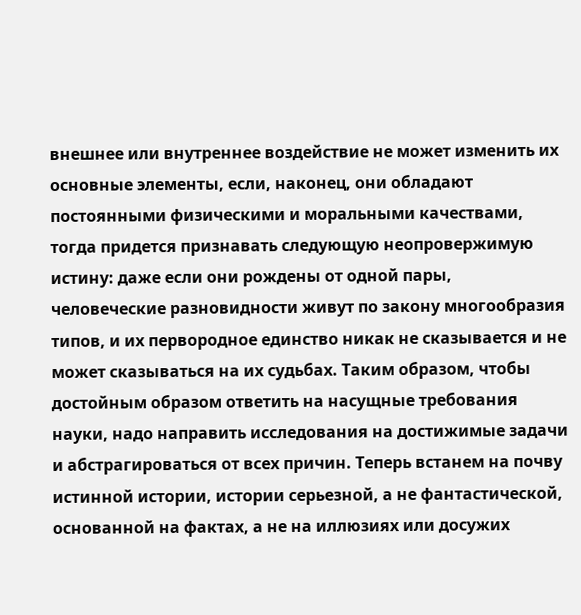внешнее или внутреннее воздействие не может изменить их основные элементы, если, наконец, они обладают постоянными физическими и моральными качествами, тогда придется признавать следующую неопровержимую истину: даже если они рождены от одной пары, человеческие разновидности живут по закону многообразия типов, и их первородное единство никак не сказывается и не может сказываться на их судьбах. Таким образом, чтобы достойным образом ответить на насущные требования науки, надо направить исследования на достижимые задачи и абстрагироваться от всех причин. Теперь встанем на почву истинной истории, истории серьезной, а не фантастической, основанной на фактах, а не на иллюзиях или досужих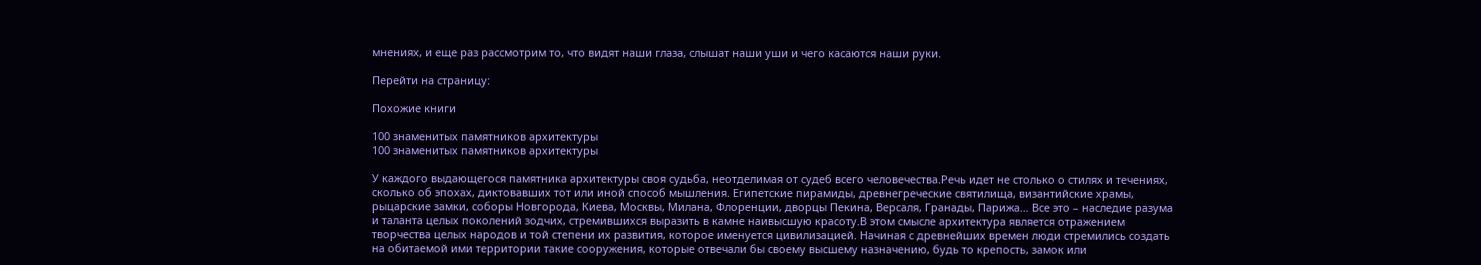мнениях, и еще раз рассмотрим то, что видят наши глаза, слышат наши уши и чего касаются наши руки.

Перейти на страницу:

Похожие книги

100 знаменитых памятников архитектуры
100 знаменитых памятников архитектуры

У каждого выдающегося памятника архитектуры своя судьба, неотделимая от судеб всего человечества.Речь идет не столько о стилях и течениях, сколько об эпохах, диктовавших тот или иной способ мышления. Египетские пирамиды, древнегреческие святилища, византийские храмы, рыцарские замки, соборы Новгорода, Киева, Москвы, Милана, Флоренции, дворцы Пекина, Версаля, Гранады, Парижа… Все это – наследие разума и таланта целых поколений зодчих, стремившихся выразить в камне наивысшую красоту.В этом смысле архитектура является отражением творчества целых народов и той степени их развития, которое именуется цивилизацией. Начиная с древнейших времен люди стремились создать на обитаемой ими территории такие сооружения, которые отвечали бы своему высшему назначению, будь то крепость, замок или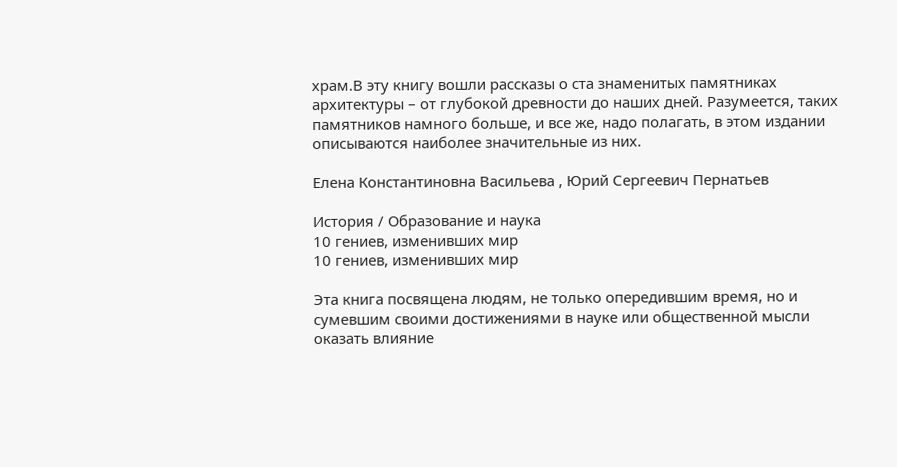храм.В эту книгу вошли рассказы о ста знаменитых памятниках архитектуры – от глубокой древности до наших дней. Разумеется, таких памятников намного больше, и все же, надо полагать, в этом издании описываются наиболее значительные из них.

Елена Константиновна Васильева , Юрий Сергеевич Пернатьев

История / Образование и наука
10 гениев, изменивших мир
10 гениев, изменивших мир

Эта книга посвящена людям, не только опередившим время, но и сумевшим своими достижениями в науке или общественной мысли оказать влияние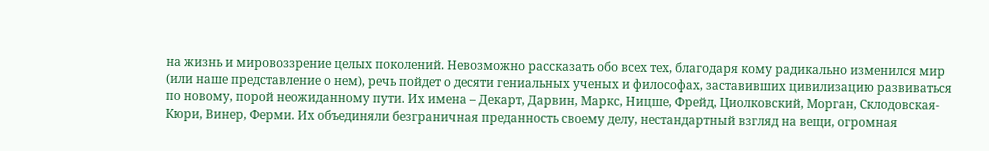на жизнь и мировоззрение целых поколений. Невозможно рассказать обо всех тех, благодаря кому радикально изменился мир (или наше представление о нем), речь пойдет о десяти гениальных ученых и философах, заставивших цивилизацию развиваться по новому, порой неожиданному пути. Их имена – Декарт, Дарвин, Маркс, Ницше, Фрейд, Циолковский, Морган, Склодовская-Кюри, Винер, Ферми. Их объединяли безграничная преданность своему делу, нестандартный взгляд на вещи, огромная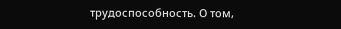трудоспособность. О том,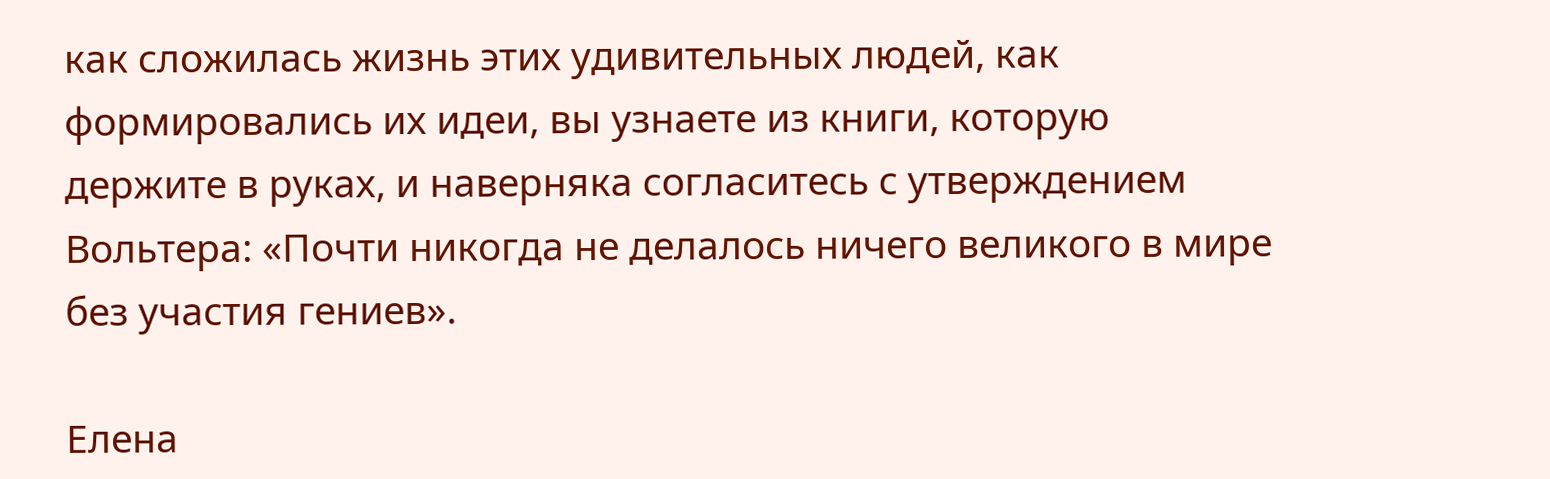как сложилась жизнь этих удивительных людей, как формировались их идеи, вы узнаете из книги, которую держите в руках, и наверняка согласитесь с утверждением Вольтера: «Почти никогда не делалось ничего великого в мире без участия гениев».

Елена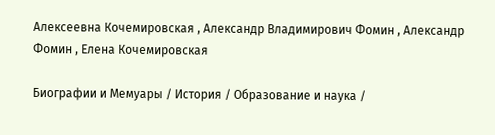Алексеевна Кочемировская , Александр Владимирович Фомин , Александр Фомин , Елена Кочемировская

Биографии и Мемуары / История / Образование и наука /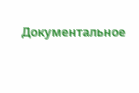Документальное